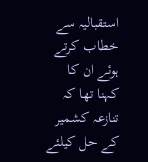استقبالیہ سے خطاب کرتے ہوئے ان کا کہنا تھا کہ تنازعہ کشمیر کے حل کیلئے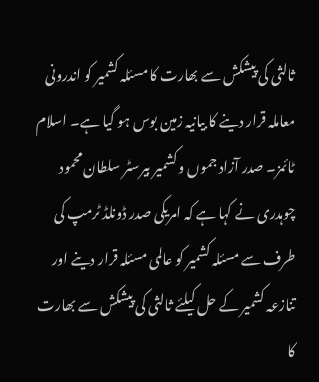ثالثی کی پیشکش سے بھارت کا مسئلہ کشمیر کو اندرونی معاملہ قرار دینے کا بیانیہ زمین بوس ہو گیا ہے۔ اسلام ٹائمز۔ صدر آزاد جموں و کشمیر بیرسٹر سلطان محمود چوہدری نے کہا ہے کہ امریکی صدر ڈونلڈ ٹرمپ کی طرف سے مسئلہ کشمیر کو عالمی مسئلہ قرار دینے اور تنازعہ کشمیر کے حل کیلئے ثالثی کی پیشکش سے بھارت کا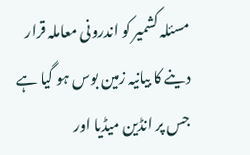مسئلہ کشمیر کو اندرونی معاملہ قرار دینے کا بیانیہ زمین بوس ہو گیا ہے جس پر انڈین میڈیا اور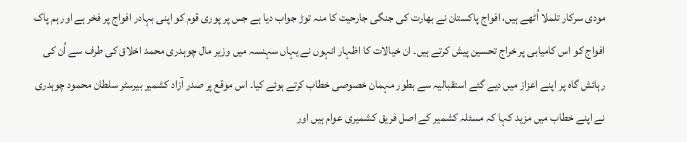مودی سرکار تلملا اُٹھے ہیں، افواج پاکستان نے بھارت کی جنگی جارحیت کا منہ توڑ جواب دیا ہے جس پر پوری قوم کو اپنی بہادر افواج پر فخر ہے اور ہم پاک افواج کو اس کامیابی پر خراج تحسین پیش کرتے ہیں۔ ان خیالات کا اظہار انہوں نے یہاں سہنسہ میں وزیر مال چوہدری محمد اخلاق کی طرف سے اُن کی رہائش گاہ پر اپنے اعزاز میں دیے گئے استقبالیہ سے بطور مہمان خصوصی خطاب کرتے ہوئے کیا۔ اس موقع پر صدر آزاد کشمیر بیرسٹر سلطان محمود چوہدری نے اپنے خطاب میں مزید کہا کہ مسئلہ کشمیر کے اصل فریق کشمیری عوام ہیں اور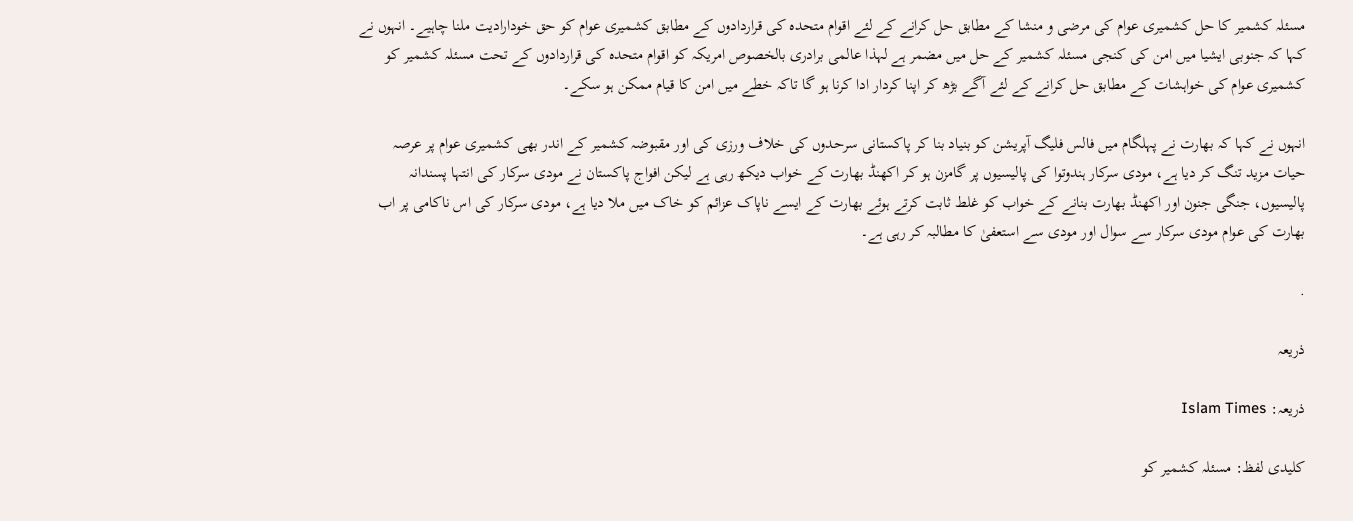مسئلہ کشمیر کا حل کشمیری عوام کی مرضی و منشا کے مطابق حل کرانے کے لئے اقوام متحدہ کی قراردادوں کے مطابق کشمیری عوام کو حق خودارادیت ملنا چاہیے۔ انہوں نے کہا کہ جنوبی ایشیا میں امن کی کنجی مسئلہ کشمیر کے حل میں مضمر ہے لہذا عالمی برادری بالخصوص امریکہ کو اقوام متحدہ کی قراردادوں کے تحت مسئلہ کشمیر کو کشمیری عوام کی خواہشات کے مطابق حل کرانے کے لئے آگے بڑھ کر اپنا کردار ادا کرنا ہو گا تاکہ خطے میں امن کا قیام ممکن ہو سکے۔

انہوں نے کہا کہ بھارت نے پہلگام میں فالس فلیگ آپریشن کو بنیاد بنا کر پاکستانی سرحدوں کی خلاف ورزی کی اور مقبوضہ کشمیر کے اندر بھی کشمیری عوام پر عرصہ حیات مزید تنگ کر دیا ہے، مودی سرکار ہندوتوا کی پالیسیوں پر گامزن ہو کر اکھنڈ بھارت کے خواب دیکھ رہی ہے لیکن افواج پاکستان نے مودی سرکار کی انتہا پسندانہ پالیسیوں، جنگی جنون اور اکھنڈ بھارت بنانے کے خواب کو غلط ثابت کرتے ہوئے بھارت کے ایسے ناپاک عزائم کو خاک میں ملا دیا ہے، مودی سرکار کی اس ناکامی پر اب بھارت کی عوام مودی سرکار سے سوال اور مودی سے استعفیٰ کا مطالبہ کر رہی ہے۔

.

ذریعہ

ذریعہ: Islam Times

کلیدی لفظ: مسئلہ کشمیر کو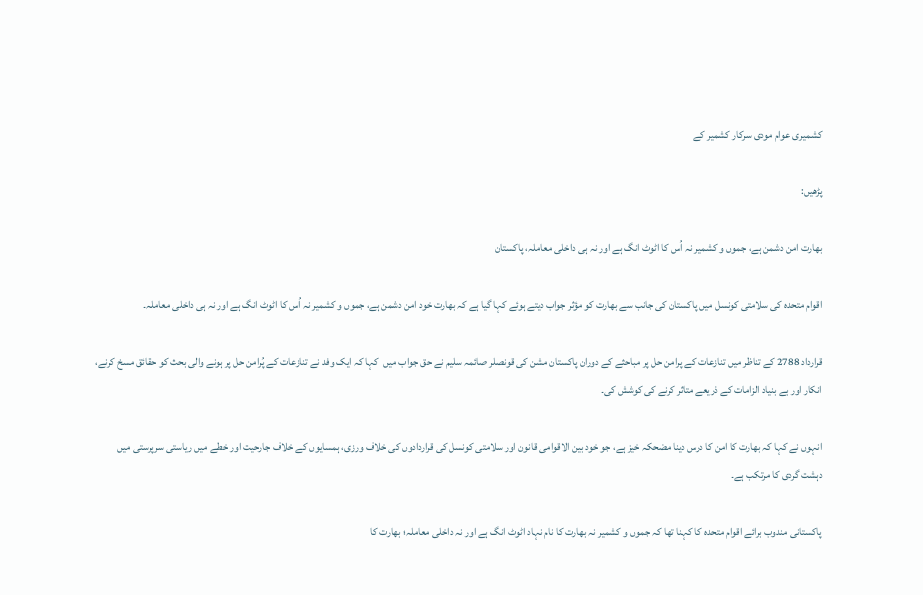کشمیری عوام مودی سرکار کشمیر کے

پڑھیں:

بھارت امن دشمن ہے، جموں و کشمیر نہ اُس کا اٹوٹ انگ ہے اور نہ ہی داخلی معاملہ، پاکستان

اقوام متحدہ کی سلامتی کونسل میں پاکستان کی جانب سے بھارت کو مؤثر جواب دیتے ہوئے کہا گیا ہے کہ بھارت خود امن دشمن ہے، جموں و کشمیر نہ اُس کا اٹوٹ انگ ہے اور نہ ہی داخلی معاملہ۔

قرارداد 2788 کے تناظر میں تنازعات کے پرامن حل پر مباحثے کے دوران پاکستان مشن کی قونصلر صائمہ سلیم نے حق جواب میں  کہا کہ ایک وفد نے تنازعات کے پُرامن حل پر ہونے والی بحث کو حقائق مسخ کرنے، انکار اور بے بنیاد الزامات کے ذریعے متاثر کرنے کی کوشش کی۔

انہوں نے کہا کہ بھارت کا امن کا درس دینا مضحکہ خیز ہے، جو خود بین الاقوامی قانون اور سلامتی کونسل کی قراردادوں کی خلاف ورزی، ہمسایوں کے خلاف جارحیت اور خطے میں ریاستی سرپرستی میں دہشت گردی کا مرتکب ہے۔

پاکستانی مندوب برائے اقوام متحدہ کا کہنا تھا کہ جموں و کشمیر نہ بھارت کا نام نہاد اٹوٹ انگ ہے اور نہ داخلی معاملہ؛ بھارت کا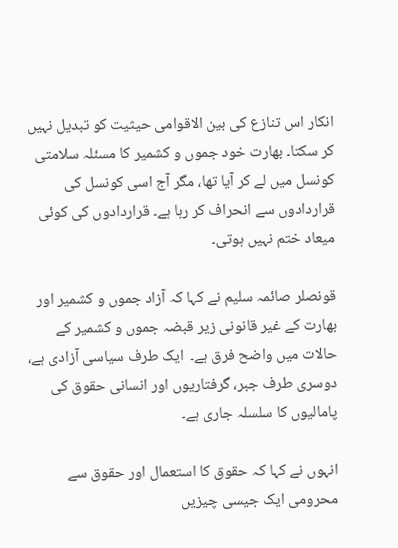انکار اس تنازع کی بین الاقوامی حیثیت کو تبدیل نہیں کر سکتا۔ بھارت خود جموں و کشمیر کا مسئلہ سلامتی کونسل میں لے کر آیا تھا، مگر آج اسی کونسل کی قراردادوں سے انحراف کر رہا ہے۔ قراردادوں کی کوئی میعاد ختم نہیں ہوتی۔

قونصلر صائمہ سلیم نے کہا کہ آزاد جموں و کشمیر اور بھارت کے غیر قانونی زیر قبضہ جموں و کشمیر کے حالات میں واضح فرق ہے۔  ایک طرف سیاسی آزادی ہے، دوسری طرف جبر، گرفتاریوں اور انسانی حقوق کی پامالیوں کا سلسلہ جاری ہے۔

انہوں نے کہا کہ حقوق کا استعمال اور حقوق سے محرومی ایک جیسی چیزیں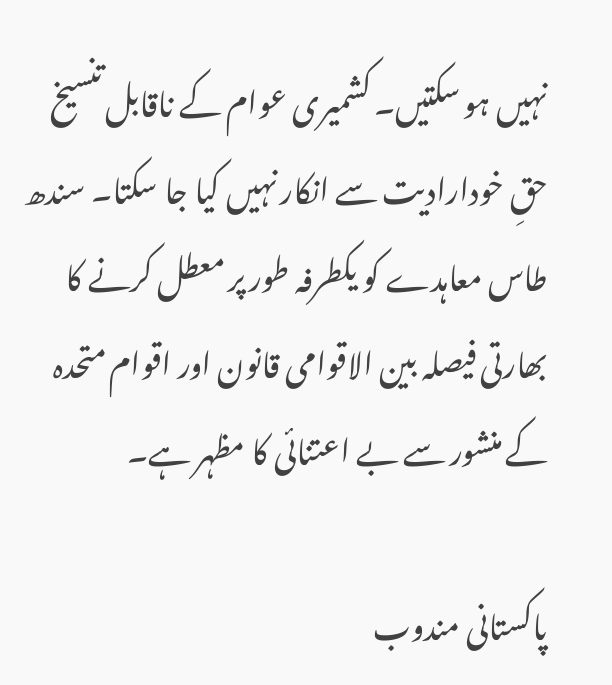نہیں ہو سکتیں۔ کشمیری عوام کے ناقابل تنسیخ حقِ خودارادیت سے انکار نہیں کیا جا سکتا۔ سندھ طاس معاہدے کو یکطرفہ طور پر معطل کرنے کا بھارتی فیصلہ بین الاقوامی قانون اور اقوام متحدہ کے منشور سے بے اعتنائی کا مظہر ہے۔

پاکستانی مندوب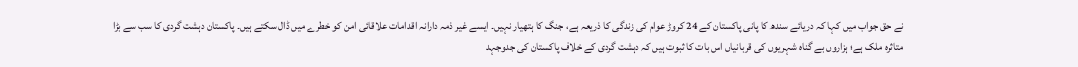نے حق جواب میں کہا کہ دریائے سندھ کا پانی پاکستان کے 24 کروڑ عوام کی زندگی کا ذریعہ ہے، جنگ کا ہتھیار نہیں۔ ایسے غیر ذمہ دارانہ اقدامات علاقائی امن کو خطرے میں ڈال سکتے ہیں۔ پاکستان دہشت گردی کا سب سے بڑا متاثرہ ملک ہے؛ ہزاروں بے گناہ شہریوں کی قربانیاں اس بات کا ثبوت ہیں کہ دہشت گردی کے خلاف پاکستان کی جدوجہد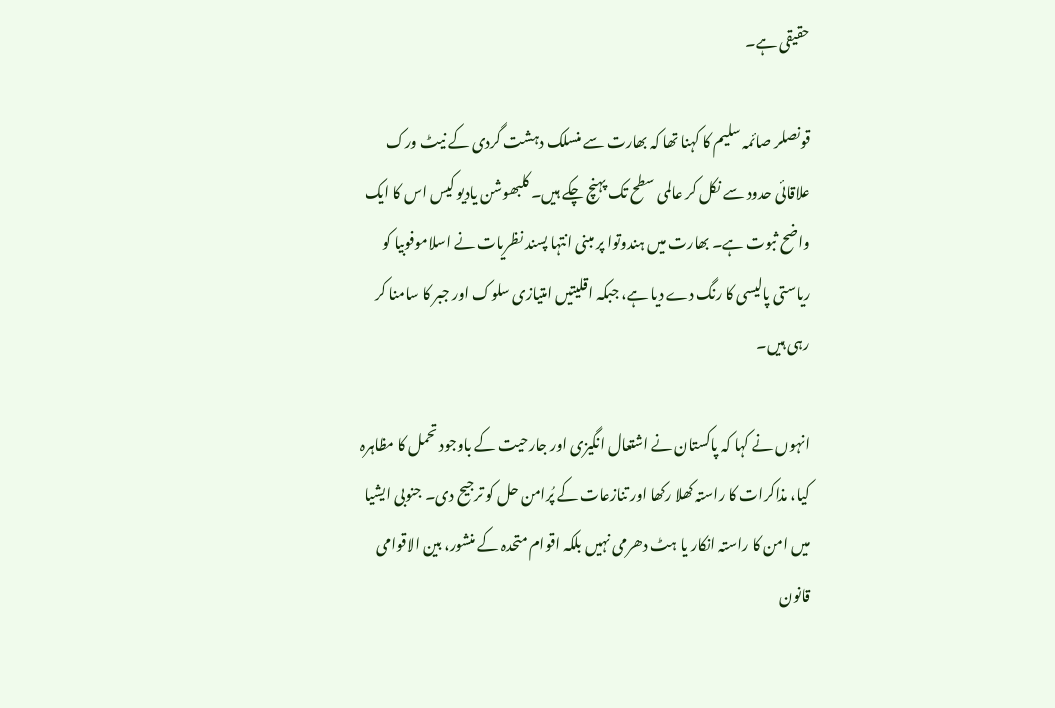حقیقی ہے۔

قونصلر صائمہ سلیم کا کہنا تھا کہ بھارت سے منسلک دہشت گردی کے نیٹ ورک علاقائی حدود سے نکل کر عالمی سطح تک پہنچ چکے ہیں۔ کلبھوشن یادیو کیس اس کا ایک واضح ثبوت ہے۔ بھارت میں ہندوتوا پر مبنی انتہا پسند نظریات نے اسلاموفوبیا کو ریاستی پالیسی کا رنگ دے دیا ہے، جبکہ اقلیتیں امتیازی سلوک اور جبر کا سامنا کر رہی ہیں۔

انہوں نے کہا کہ پاکستان نے اشتعال انگیزی اور جارحیت کے باوجود تحمل کا مظاہرہ کیا، مذاکرات کا راستہ کھلا رکھا اور تنازعات کے پُرامن حل کو ترجیح دی۔ جنوبی ایشیا میں امن کا راستہ انکار یا ہٹ دھرمی نہیں بلکہ اقوام متحدہ کے منشور، بین الاقوامی قانون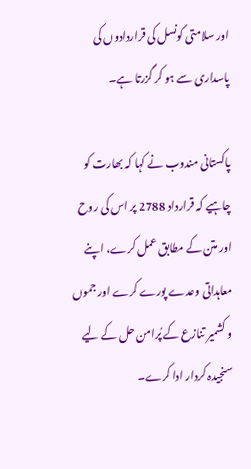اور سلامتی کونسل کی قراردادوں کی پاسداری سے ہو کر گزرتا ہے۔

پاکستانی مندوب نے کہا کہ بھارت کو چاہیے کہ قرارداد 2788 پر اس کی روح اور متن کے مطابق عمل کرے، اپنے معاہداتی وعدے پورے کرے اور جموں و کشمیر تنازع کے پُرامن حل کے لیے سنجیدہ کردار ادا کرے۔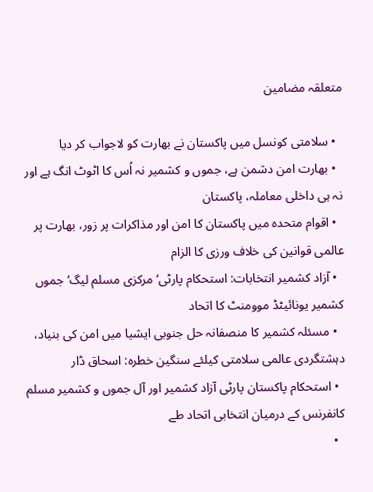متعلقہ مضامین

  • سلامتی کونسل میں پاکستان نے بھارت کو لاجواب کر دیا
  • بھارت امن دشمن ہے، جموں و کشمیر نہ اُس کا اٹوٹ انگ ہے اور نہ ہی داخلی معاملہ، پاکستان
  • اقوام متحدہ میں پاکستان کا امن اور مذاکرات پر زور، بھارت پر عالمی قوانین کی خلاف ورزی کا الزام
  • آزاد کشمیر انتخابات: استحکام پارٹی‘ مرکزی مسلم لیگ‘ جموں کشمیر یونائیٹڈ موومنٹ کا اتحاد
  • مسئلہ کشمیر کا منصفانہ حل جنوبی ایشیا میں امن کی بنیاد، دہشتگردی عالمی سلامتی کیلئے سنگین خطرہ: اسحاق ڈار
  • استحکام پاکستان پارٹی آزاد کشمیر اور آل جموں و کشمیر مسلم کانفرنس کے درمیان انتخابی اتحاد طے
  •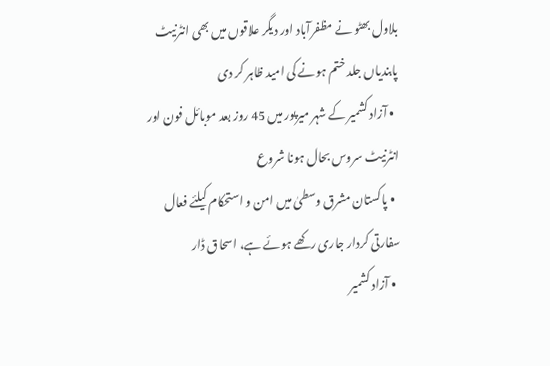بلاول بھٹو نے مظفرآباد اور دیگر علاقوں میں بھی انٹرنیٹ پابندیاں جلد ختم ہونے کی امید ظاہر کر دی
  • آزاد کشمیر کے شہر میرپور میں 45 روز بعد موبائل فون اور انٹرنیٹ سروس بحال ہونا شروع
  • پاکستان مشرق وسطیٰ میں امن و استحکام کیلئے فعال سفارتی کردار جاری رکھے ہوئے ہے، اسحاق ڈار
  • آزاد کشمیر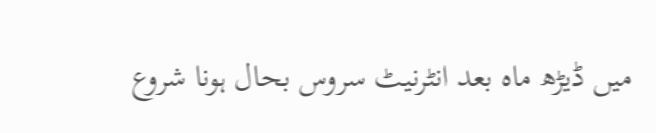میں ڈیڑھ ماہ بعد انٹرنیٹ سروس بحال ہونا شروع